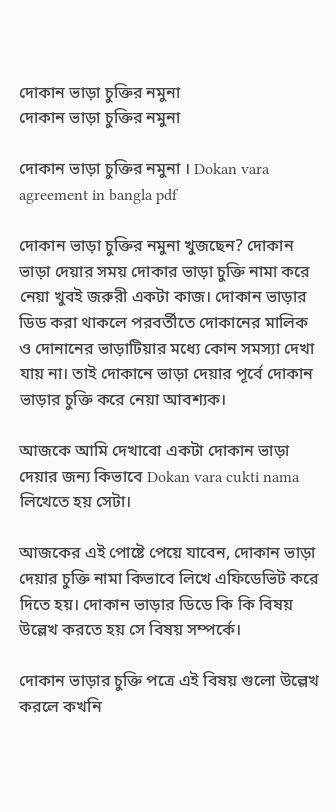দোকান ভাড়া চুক্তির নমুনা
দোকান ভাড়া চুক্তির নমুনা

দোকান ভাড়া চুক্তির নমুনা । Dokan vara agreement in bangla pdf

দোকান ভাড়া চুক্তির নমুনা খুজছেন? দোকান ভাড়া দেয়ার সময় দোকার ভাড়া চুক্তি নামা করে নেয়া খুবই জরুরী একটা কাজ। দোকান ভাড়ার ডিড করা থাকলে পরবর্তীতে দোকানের মালিক ও দোনানের ভাড়াটিয়ার মধ্যে কোন সমস্যা দেখা যায় না। তাই দোকানে ভাড়া দেয়ার পূর্বে দোকান ভাড়ার চুক্তি করে নেয়া আবশ্যক।

আজকে আমি দেখাবো একটা দোকান ভাড়া দেয়ার জন্য কিভাবে Dokan vara cukti nama লিখেতে হয় সেটা।

আজকের এই পোষ্টে পেয়ে যাবেন, দোকান ভাড়া দেয়ার চুক্তি নামা কিভাবে লিখে এফিডেভিট করে দিতে হয়। দোকান ভাড়ার ডিডে কি কি বিষয় উল্লেখ করতে হয় সে বিষয় সম্পর্কে।

দোকান ভাড়ার চুক্তি পত্রে এই বিষয় গুলো উল্লেখ করলে কখনি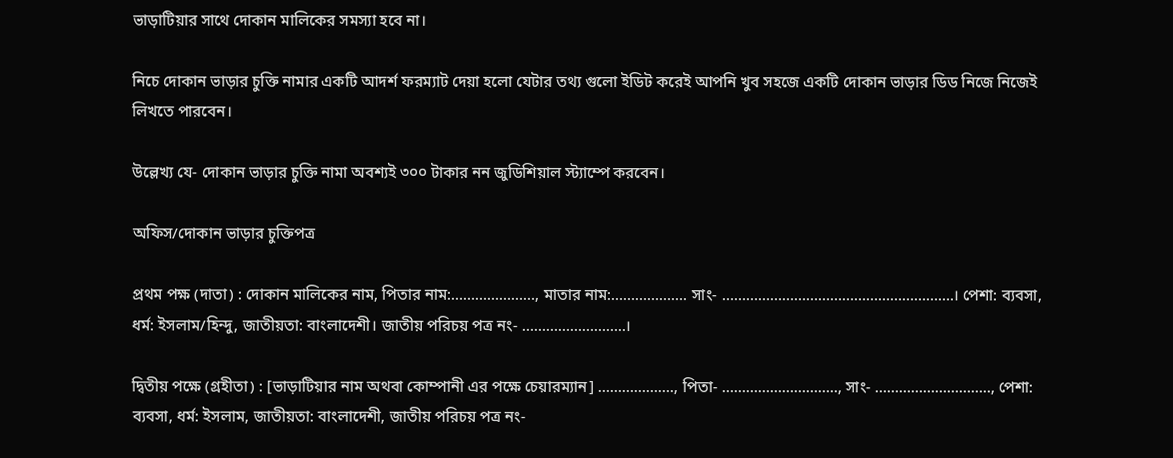ভাড়াটিয়ার সাথে দোকান মালিকের সমস্যা হবে না।

নিচে দোকান ভাড়ার চুক্তি নামার একটি আদর্শ ফরম্যাট দেয়া হলো যেটার তথ্য গুলো ইডিট করেই আপনি খুব সহজে একটি দোকান ভাড়ার ডিড নিজে নিজেই লিখতে পারবেন।

উল্লেখ্য যে- দোকান ভাড়ার চুক্তি নামা অবশ্যই ৩০০ টাকার নন জুডিশিয়াল স্ট্যাম্পে করবেন।

অফিস/দোকান ভাড়ার চুক্তিপত্র

প্রথম পক্ষ (দাতা) : দোকান মালিকের নাম, পিতার নাম:…………………, মাতার নাম:………………. সাং- ………………………………………………….। পেশা: ব্যবসা, ধর্ম: ইসলাম/হিন্দু, জাতীয়তা: বাংলাদেশী। জাতীয় পরিচয় পত্র নং- ……………………..।

দ্বিতীয় পক্ষে (গ্রহীতা) : [ভাড়াটিয়ার নাম অথবা কোম্পানী এর পক্ষে চেয়ারম্যান] ………………., পিতা- ……………………….., সাং- ……………………….., পেশা: ব্যবসা, ধর্ম: ইসলাম, জাতীয়তা: বাংলাদেশী, জাতীয় পরিচয় পত্র নং-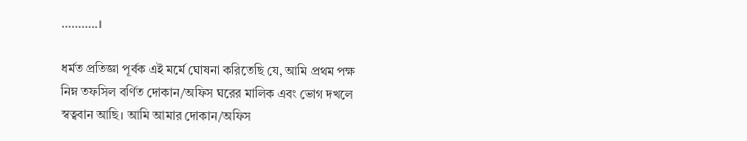………..।

ধর্মত প্রতিজ্ঞা পূর্বক এই মর্মে ঘোষনা করিতেছি যে, আমি প্রথম পক্ষ নিম্ন তফসিল বর্ণিত দোকান/অফিস ঘরের মালিক এবং ভোগ দখলে স্বত্ববান আছি। আমি আমার দোকান/অফিস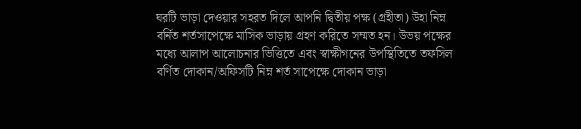ঘরটি ভাড়া দেওয়ার সহরত দিলে আপনি দ্বিতীয় পক্ষ (গ্রহীতা) উহা নিম্ন বর্নিত শর্তসাপেক্ষে মাসিক ভাড়ায় গ্রহণ করিতে সম্মত হন। উভয় পক্ষের মধ্যে আলাপ আলোচনার ভিত্তিতে এবং স্বাক্ষীগনের উপস্থিতিতে তফসিল বর্ণিত দোকান/অফিসটি নিম্ন শর্ত সাপেক্ষে দোকান ভাড়া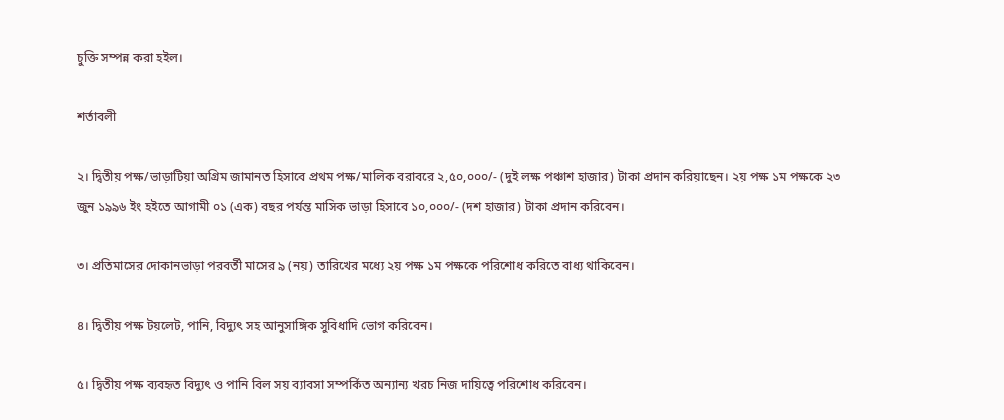চুক্তি সম্পন্ন করা হইল।

শর্তাবলী

২। দ্বিতীয় পক্ষ/ভাড়াটিয়া অগ্রিম জামানত হিসাবে প্রথম পক্ষ/মালিক বরাবরে ২,৫০,০০০/- (দুই লক্ষ পঞ্চাশ হাজার) টাকা প্রদান করিয়াছেন। ২য় পক্ষ ১ম পক্ষকে ২৩ জুন ১৯৯৬ ইং হইতে আগামী ০১ (এক) বছর পর্যন্ত মাসিক ভাড়া হিসাবে ১০,০০০/- (দশ হাজার) টাকা প্রদান করিবেন।

৩। প্রতিমাসের দোকানভাড়া পরবর্তী মাসের ৯ (নয়) তারিখের মধ্যে ২য় পক্ষ ১ম পক্ষকে পরিশোধ করিতে বাধ্য থাকিবেন।

৪। দ্বিতীয় পক্ষ টয়লেট, পানি, বিদ্যুৎ সহ আনুসাঙ্গিক সুবিধাদি ভোগ করিবেন।

৫। দ্বিতীয় পক্ষ ব্যবহৃত বিদ্যুৎ ও পানি বিল সয় ব্যাবসা সম্পর্কিত অন্যান্য খরচ নিজ দায়িত্বে পরিশোধ করিবেন।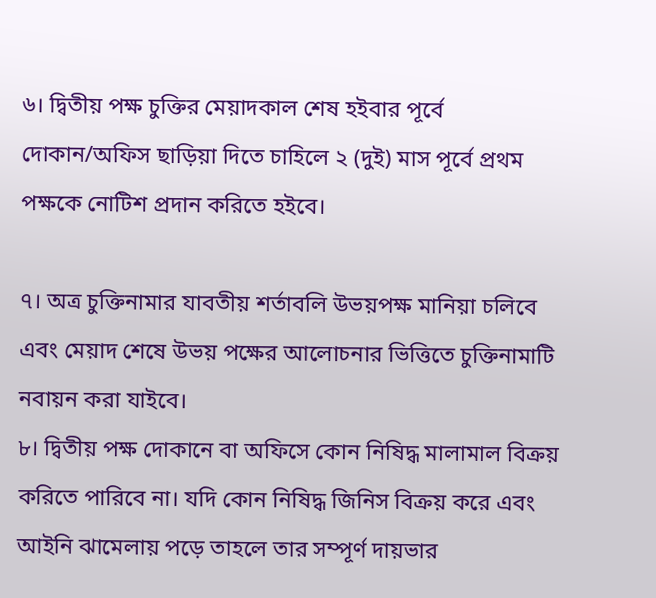৬। দ্বিতীয় পক্ষ চুক্তির মেয়াদকাল শেষ হইবার পূর্বে দোকান/অফিস ছাড়িয়া দিতে চাহিলে ২ (দুই) মাস পূর্বে প্রথম পক্ষকে নোটিশ প্রদান করিতে হইবে।

৭। অত্র চুক্তিনামার যাবতীয় শর্তাবলি উভয়পক্ষ মানিয়া চলিবে এবং মেয়াদ শেষে উভয় পক্ষের আলোচনার ভিত্তিতে চুক্তিনামাটি নবায়ন করা যাইবে।
৮। দ্বিতীয় পক্ষ দোকানে বা অফিসে কোন নিষিদ্ধ মালামাল বিক্রয় করিতে পারিবে না। যদি কোন নিষিদ্ধ জিনিস বিক্রয় করে এবং আইনি ঝামেলায় পড়ে তাহলে তার সম্পূর্ণ দায়ভার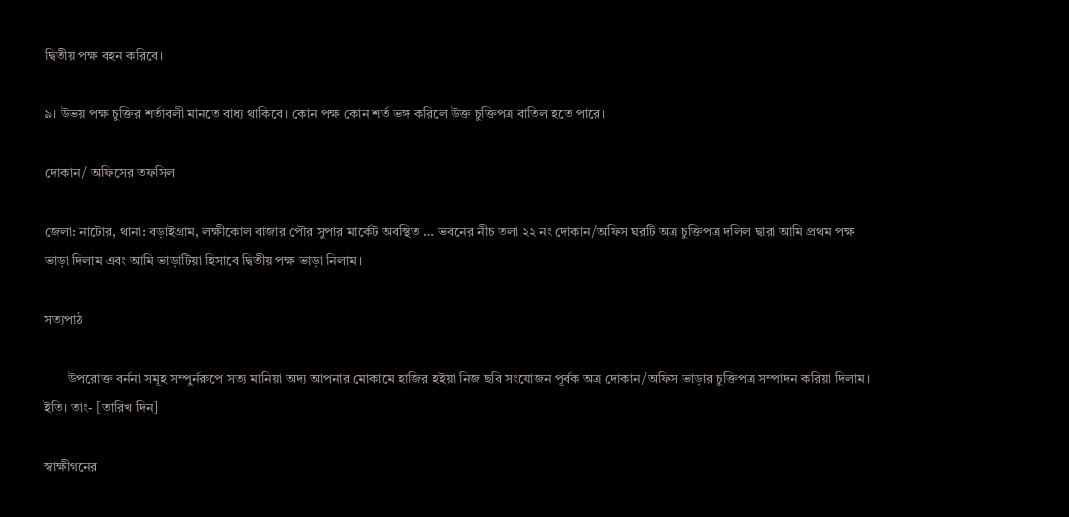দ্বিতীয় পক্ষ বহন করিবে।

৯। উভয় পক্ষ চুক্তির শর্তাবলী মানতে বাধ্য থাকিবে। কোন পক্ষ কোন শর্ত ভঙ্গ করিলে উক্ত চুক্তিপত্র বাতিল হতে পারে।

দোকান/ অফিসের তফসিল

জেলা: নাটোর, থানা: বড়াইগ্রাম, লক্ষীকোল বাজার পৌর সুপার মার্কেট অবস্থিত … ভবনের নীচ তলা ২২ নং দোকান/অফিস ঘরটি অত্র চুক্তিপত্র দলিল দ্বারা আমি প্রথম পক্ষ ভাড়া দিলাম এবং আমি ভাড়াটিয়া হিসাবে দ্বিতীয় পক্ষ ভাড়া নিলাম।

সত্যপাঠ

       উপরোক্ত বর্ননা সমূহ সম্পুর্নরুপে সত্য মানিয়া অদ্য আপনার মোকামে হাজির হইয়া নিজ ছবি সংযোজন পূর্বক অত্র দোকান/অফিস ভাড়ার চুক্তিপত্র সম্পাদন করিয়া দিলাম। ইতি। তাং- [তারিখ দিন]

স্বাক্ষীগনের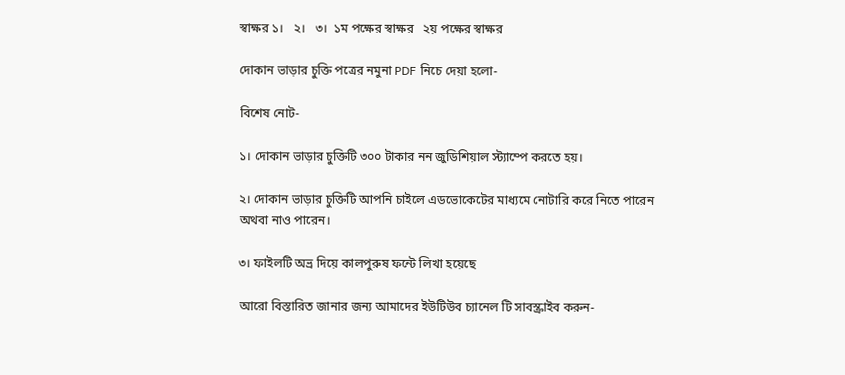স্বাক্ষর ১।   ২।   ৩।  ১ম পক্ষের স্বাক্ষর   ২য় পক্ষের স্বাক্ষর

দোকান ভাড়ার চুক্তি পত্রের নমুনা PDF নিচে দেয়া হলো-

বিশেষ নোট-

১। দোকান ভাড়ার চুক্তিটি ৩০০ টাকার নন জুডিশিয়াল স্ট্যাম্পে করতে হয়।

২। দোকান ভাড়ার চুক্তিটি আপনি চাইলে এডভোকেটের মাধ্যমে নোটারি করে নিতে পারেন অথবা নাও পারেন।

৩। ফাইলটি অভ্র দিয়ে কালপুরুষ ফন্টে লিখা হয়েছে

আরো বিস্তারিত জানার জন্য আমাদের ইউটিউব চ্যানেল টি সাবস্ক্রাইব করুন-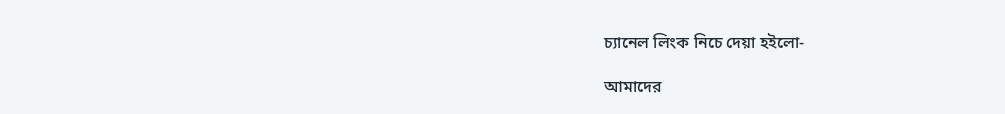চ্যানেল লিংক নিচে দেয়া হইলো-

আমাদের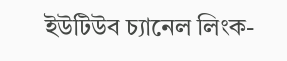ইউটিউব চ্যানেল লিংক-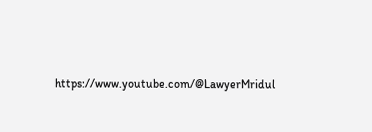https://www.youtube.com/@LawyerMridul